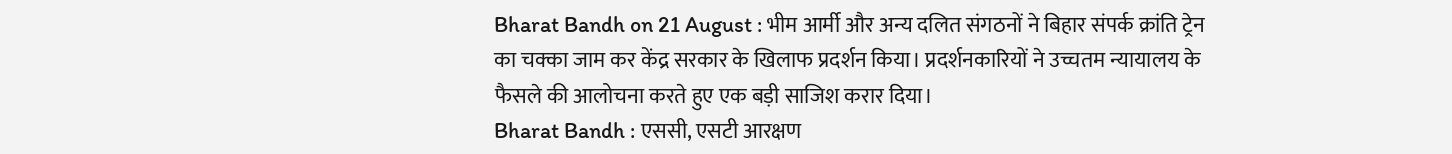Bharat Bandh on 21 August : भीम आर्मी और अन्य दलित संगठनों ने बिहार संपर्क क्रांति ट्रेन का चक्का जाम कर केंद्र सरकार के खिलाफ प्रदर्शन किया। प्रदर्शनकारियों ने उच्चतम न्यायालय के फैसले की आलोचना करते हुए एक बड़ी साजिश करार दिया।
Bharat Bandh : एससी, एसटी आरक्षण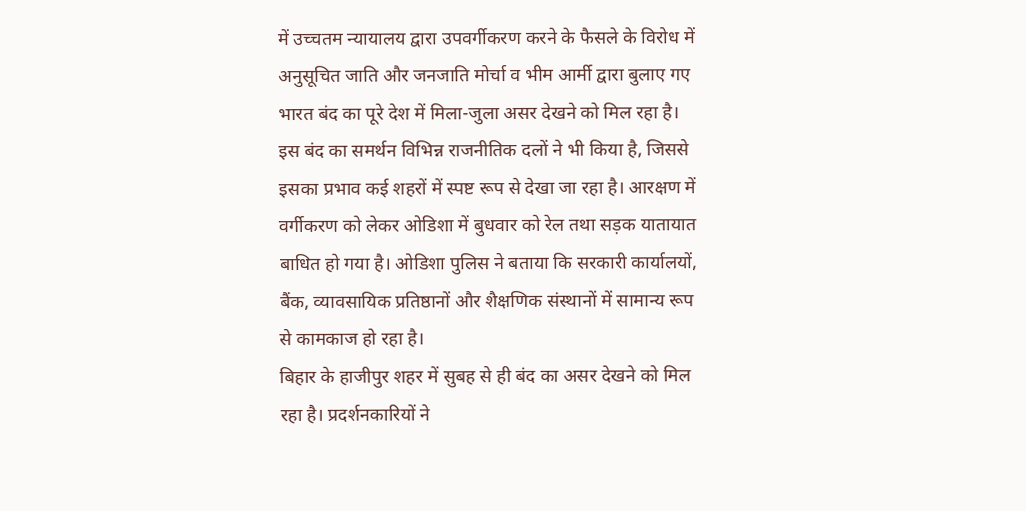में उच्चतम न्यायालय द्वारा उपवर्गीकरण करने के फैसले के विरोध में अनुसूचित जाति और जनजाति मोर्चा व भीम आर्मी द्वारा बुलाए गए भारत बंद का पूरे देश में मिला-जुला असर देखने को मिल रहा है। इस बंद का समर्थन विभिन्न राजनीतिक दलों ने भी किया है, जिससे इसका प्रभाव कई शहरों में स्पष्ट रूप से देखा जा रहा है। आरक्षण में वर्गीकरण को लेकर ओडिशा में बुधवार को रेल तथा सड़क यातायात बाधित हो गया है। ओडिशा पुलिस ने बताया कि सरकारी कार्यालयों, बैंक, व्यावसायिक प्रतिष्ठानों और शैक्षणिक संस्थानों में सामान्य रूप से कामकाज हो रहा है।
बिहार के हाजीपुर शहर में सुबह से ही बंद का असर देखने को मिल रहा है। प्रदर्शनकारियों ने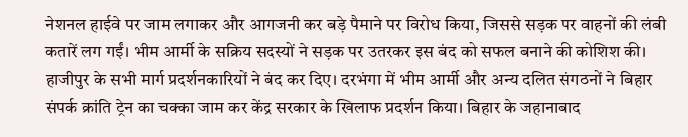नेशनल हाईवे पर जाम लगाकर और आगजनी कर बड़े पैमाने पर विरोध किया, जिससे सड़क पर वाहनों की लंबी कतारें लग गईं। भीम आर्मी के सक्रिय सदस्यों ने सड़क पर उतरकर इस बंद को सफल बनाने की कोशिश की। हाजीपुर के सभी मार्ग प्रदर्शनकारियों ने बंद कर दिए। दरभंगा में भीम आर्मी और अन्य दलित संगठनों ने बिहार संपर्क क्रांति ट्रेन का चक्का जाम कर केंद्र सरकार के खिलाफ प्रदर्शन किया। बिहार के जहानाबाद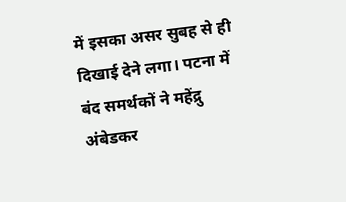में इसका असर सुबह से ही दिखाई देने लगा। पटना में बंद समर्थकों ने महेंद्रु अंबेडकर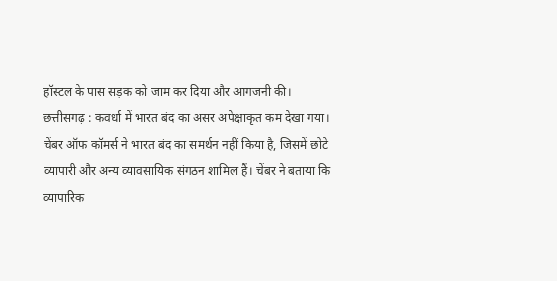हॉस्टल के पास सड़क को जाम कर दिया और आगजनी की।
छत्तीसगढ़ : कवर्धा में भारत बंद का असर अपेक्षाकृत कम देखा गया। चेंबर ऑफ कॉमर्स ने भारत बंद का समर्थन नहीं किया है, जिसमें छोटे व्यापारी और अन्य व्यावसायिक संगठन शामिल हैं। चेंबर ने बताया कि व्यापारिक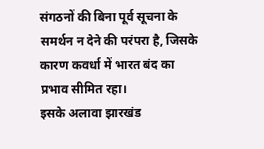संगठनों की बिना पूर्व सूचना के समर्थन न देने की परंपरा है, जिसके कारण कवर्धा में भारत बंद का प्रभाव सीमित रहा।
इसके अलावा झारखंड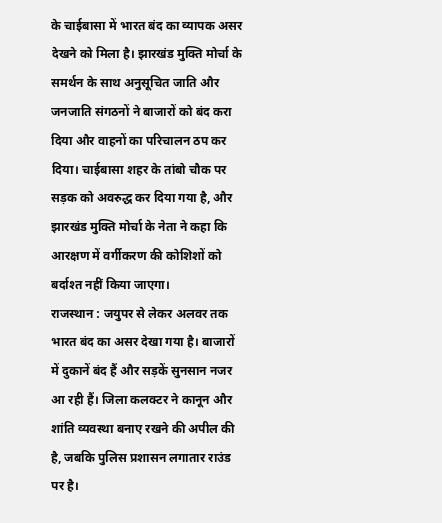के चाईबासा में भारत बंद का व्यापक असर देखने को मिला है। झारखंड मुक्ति मोर्चा के समर्थन के साथ अनुसूचित जाति और जनजाति संगठनों ने बाजारों को बंद करा दिया और वाहनों का परिचालन ठप कर दिया। चाईबासा शहर के तांबो चौक पर सड़क को अवरुद्ध कर दिया गया है, और झारखंड मुक्ति मोर्चा के नेता ने कहा कि आरक्षण में वर्गीकरण की कोशिशों को बर्दाश्त नहीं किया जाएगा।
राजस्थान : जयुपर से लेकर अलवर तक भारत बंद का असर देखा गया है। बाजारों में दुकानें बंद हैं और सड़कें सुनसान नजर आ रही हैं। जिला कलक्टर ने कानून और शांति व्यवस्था बनाए रखने की अपील की है, जबकि पुलिस प्रशासन लगातार राउंड पर है।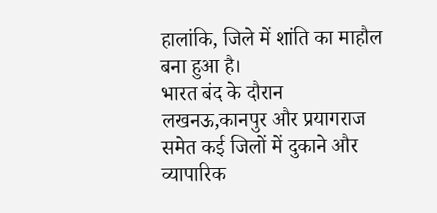हालांकि, जिले में शांति का माहौल बना हुआ है।
भारत बंद के दौरान लखनऊ,कानपुर और प्रयागराज समेत कई जिलों में दुकाने और व्यापारिक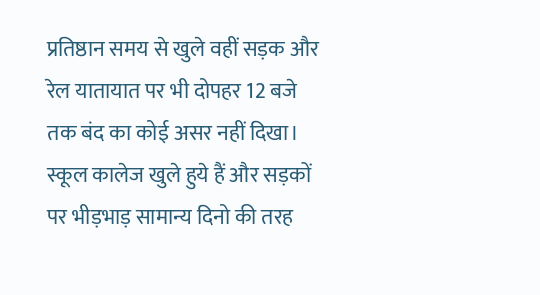प्रतिष्ठान समय से खुले वहीं सड़क और रेल यातायात पर भी दोपहर 12 बजे तक बंद का कोई असर नहीं दिखा। स्कूल कालेज खुले हुये हैं और सड़कों पर भीड़भाड़ सामान्य दिनो की तरह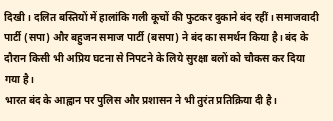दिखी। दलित बस्तियों में हालांकि गली कूचों की फुटकर दुकाने बंद रहीं। समाजवादी पार्टी (सपा) और बहुजन समाज पार्टी (बसपा) ने बंद का समर्थन किया है। बंद के दौरान किसी भी अप्रिय घटना से निपटने के लिये सुरक्षा बलों को चौकस कर दिया गया है।
भारत बंद के आह्वान पर पुलिस और प्रशासन ने भी तुरंत प्रतिक्रिया दी है।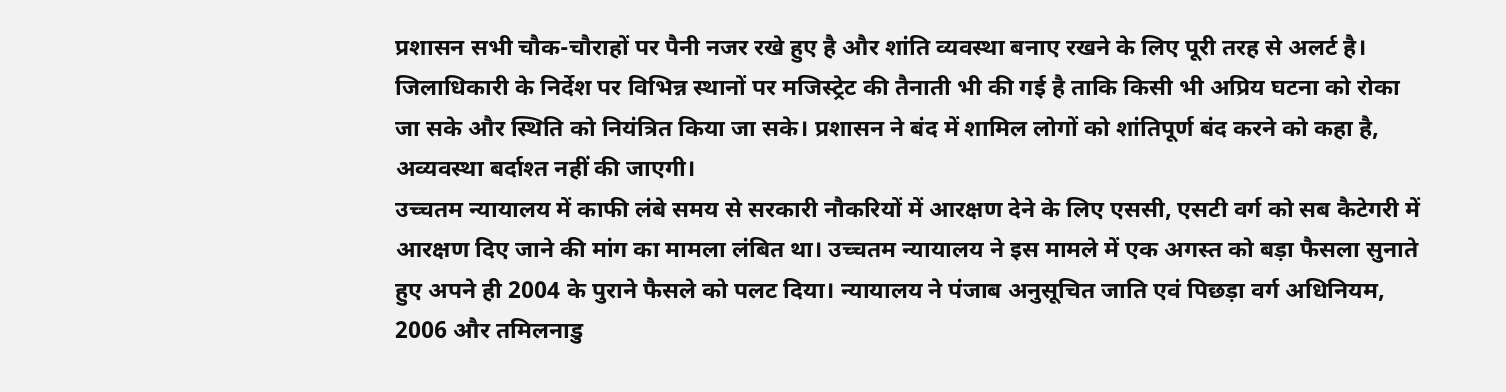प्रशासन सभी चौक-चौराहों पर पैनी नजर रखे हुए है और शांति व्यवस्था बनाए रखने के लिए पूरी तरह से अलर्ट है। जिलाधिकारी के निर्देश पर विभिन्न स्थानों पर मजिस्ट्रेट की तैनाती भी की गई है ताकि किसी भी अप्रिय घटना को रोका जा सके और स्थिति को नियंत्रित किया जा सके। प्रशासन ने बंद में शामिल लोगों को शांतिपूर्ण बंद करने को कहा है, अव्यवस्था बर्दाश्त नहीं की जाएगी।
उच्चतम न्यायालय में काफी लंबे समय से सरकारी नौकरियों में आरक्षण देने के लिए एससी, एसटी वर्ग को सब कैटेगरी में आरक्षण दिए जाने की मांग का मामला लंबित था। उच्चतम न्यायालय ने इस मामले में एक अगस्त को बड़ा फैसला सुनाते हुए अपने ही 2004 के पुराने फैसले को पलट दिया। न्यायालय ने पंजाब अनुसूचित जाति एवं पिछड़ा वर्ग अधिनियम, 2006 और तमिलनाडु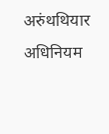अरुंथथियार अधिनियम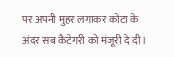पर अपनी मुहर लगाकर कोटा के अंदर सब कैटेगरी को मंजूरी दे दी।